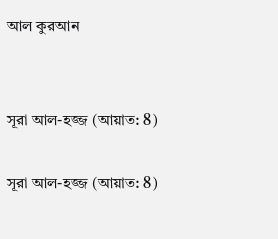আল কুরআন


সূরা আল-হজ্জ (আয়াত: 8)

সূরা আল-হজ্জ (আয়াত: 8)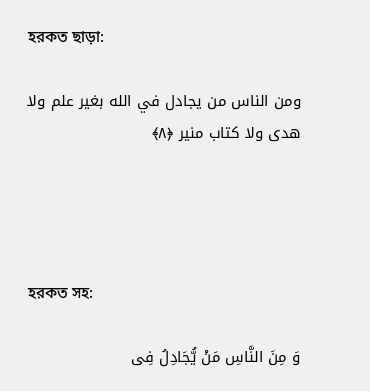হরকত ছাড়া:

ومن الناس من يجادل في الله بغير علم ولا هدى ولا كتاب منير ﴿٨﴾




হরকত সহ:

وَ مِنَ النَّاسِ مَنْ یُّجَادِلُ فِی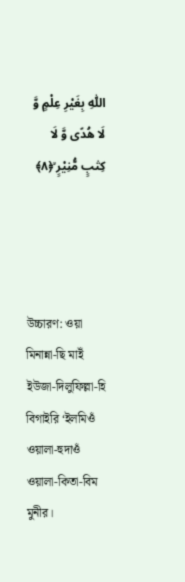اللّٰهِ بِغَیْرِ عِلْمٍ وَّ لَا هُدًی وَّ لَا کِتٰبٍ مُّنِیْرٍ ۙ﴿۸﴾




উচ্চারণ: ওয়া মিনান্না-ছি মাইঁ ইউজা-দিলুফিল্লা-হি বিগাইরি ‘ইলমিওঁ ওয়ালা-হুদাওঁ ওয়ালা-কিতা-বিম মুনীর।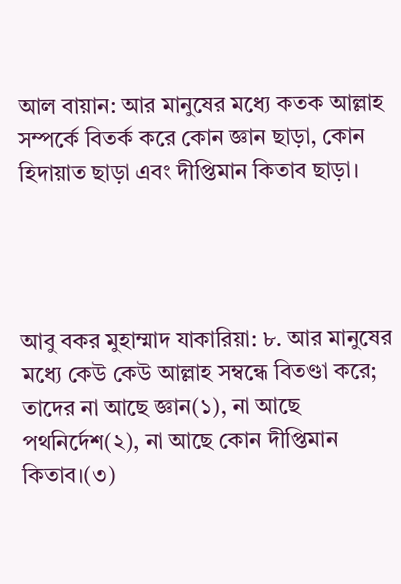আল বায়ান: আর মানুষের মধ্যে কতক আল্লাহ সম্পর্কে বিতর্ক করে কোন জ্ঞান ছাড়া, কোন হিদায়াত ছাড়া এবং দীপ্তিমান কিতাব ছাড়া।




আবু বকর মুহাম্মাদ যাকারিয়া: ৮. আর মানুষের মধ্যে কেউ কেউ আল্লাহ সম্বন্ধে বিতণ্ডা করে; তাদের না আছে জ্ঞান(১), না আছে পথনির্দেশ(২), না আছে কোন দীপ্তিমান কিতাব।(৩)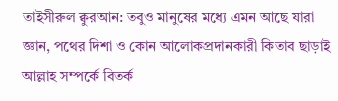তাইসীরুল ক্বুরআন: তবুও মানুষের মধ্যে এমন আছে যারা জ্ঞান, পথের দিশা ও কোন আলোকপ্রদানকারী কিতাব ছাড়াই আল্লাহ সম্পর্কে বিতর্ক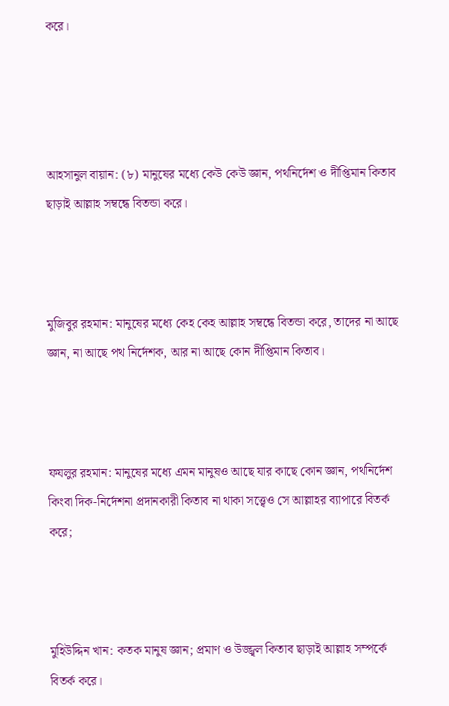করে।




আহসানুল বায়ান: (৮) মানুষের মধ্যে কেউ কেউ জ্ঞান, পথনির্দেশ ও দীপ্তিমান কিতাব ছাড়াই আল্লাহ সম্বন্ধে বিতন্ডা করে।



মুজিবুর রহমান: মানুষের মধ্যে কেহ কেহ আল্লাহ সম্বন্ধে বিতন্ডা করে, তাদের না আছে জ্ঞান, না আছে পথ নির্দেশক, আর না আছে কোন দীপ্তিমান কিতাব।



ফযলুর রহমান: মানুষের মধ্যে এমন মানুষও আছে যার কাছে কোন জ্ঞান, পথনির্দেশ কিংবা দিক-নির্দেশনা প্রদানকারী কিতাব না থাকা সত্ত্বেও সে আল্লাহর ব্যাপারে বিতর্ক করে;



মুহিউদ্দিন খান: কতক মানুষ জ্ঞান; প্রমাণ ও উজ্জ্বল কিতাব ছাড়াই আল্লাহ সম্পর্কে বিতর্ক করে।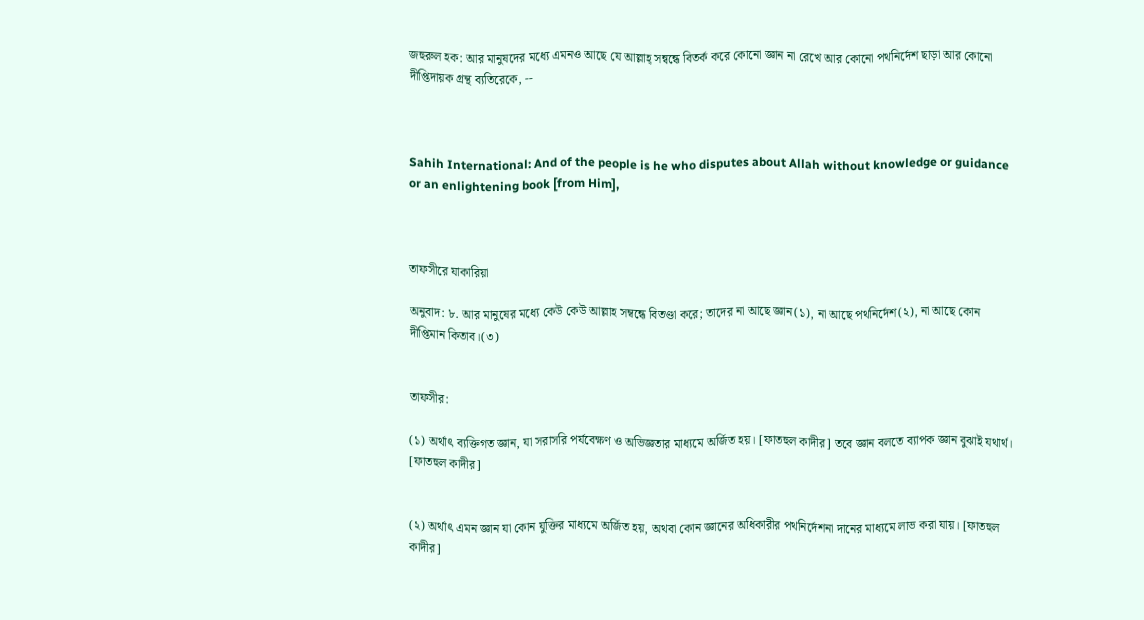জহুরুল হক: আর মানুষদের মধ্যে এমনও আছে যে আল্লাহ্ সন্বন্ধে বিতর্ক করে কোনো জ্ঞান না রেখে আর কোনো পথনির্দেশ ছাড়া আর কোনো দীপ্তিদায়ক গ্রন্থ ব্যতিরেকে, --



Sahih International: And of the people is he who disputes about Allah without knowledge or guidance or an enlightening book [from Him],



তাফসীরে যাকারিয়া

অনুবাদ: ৮. আর মানুষের মধ্যে কেউ কেউ আল্লাহ সম্বন্ধে বিতণ্ডা করে; তাদের না আছে জ্ঞান(১), না আছে পথনির্দেশ(২), না আছে কোন দীপ্তিমান কিতাব।(৩)


তাফসীর:

(১) অর্থাৎ ব্যক্তিগত জ্ঞান, যা সরাসরি পর্যবেক্ষণ ও অভিজ্ঞতার মাধ্যমে অর্জিত হয়। [ফাতহুল কাদীর] তবে জ্ঞান বলতে ব্যাপক জ্ঞান বুঝাই যথার্থ। [ফাতহুল কাদীর]


(২) অর্থাৎ এমন জ্ঞান যা কোন যুক্তির মাধ্যমে অর্জিত হয়, অথবা কোন জ্ঞানের অধিকারীর পথনির্দেশনা দানের মাধ্যমে লাভ করা যায়। [ফাতহুল কাদীর]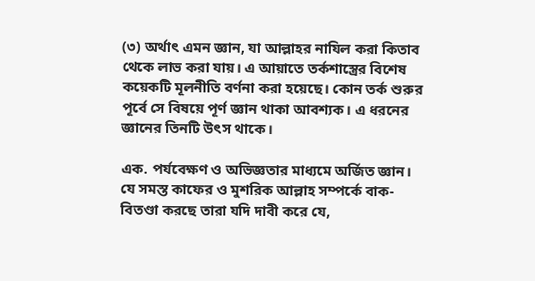(৩) অর্থাৎ এমন জ্ঞান, যা আল্লাহর নাযিল করা কিতাব থেকে লাভ করা যায়। এ আয়াতে তৰ্কশাস্ত্রের বিশেষ কয়েকটি মূলনীতি বর্ণনা করা হয়েছে। কোন তর্ক শুরুর পূর্বে সে বিষয়ে পূর্ণ জ্ঞান থাকা আবশ্যক। এ ধরনের জ্ঞানের তিনটি উৎস থাকে।

এক. পর্যবেক্ষণ ও অভিজ্ঞতার মাধ্যমে অর্জিত জ্ঞান। যে সমস্ত কাফের ও মুশরিক আল্লাহ সম্পর্কে বাক-বিতণ্ডা করছে তারা যদি দাবী করে যে,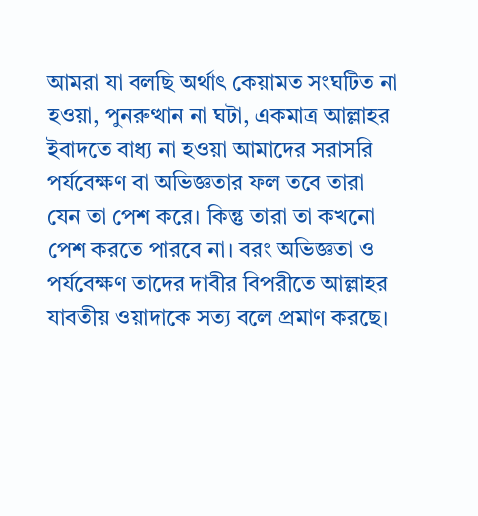আমরা যা বলছি অর্থাৎ কেয়ামত সংঘটিত না হওয়া, পুনরুত্থান না ঘটা, একমাত্র আল্লাহর ইবাদতে বাধ্য না হওয়া আমাদের সরাসরি পর্যবেক্ষণ বা অভিজ্ঞতার ফল তবে তারা যেন তা পেশ করে। কিন্তু তারা তা কখনো পেশ করতে পারবে না। বরং অভিজ্ঞতা ও পর্যবেক্ষণ তাদের দাবীর বিপরীতে আল্লাহর যাবতীয় ওয়াদাকে সত্য বলে প্রমাণ করছে।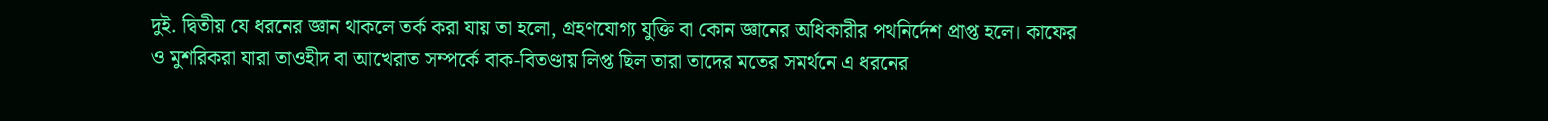দুই. দ্বিতীয় যে ধরনের জ্ঞান থাকলে তর্ক করা যায় তা হলো, গ্রহণযোগ্য যুক্তি বা কোন জ্ঞানের অধিকারীর পথনির্দেশ প্রাপ্ত হলে। কাফের ও মুশরিকরা যারা তাওহীদ বা আখেরাত সম্পর্কে বাক-বিতণ্ডায় লিপ্ত ছিল তারা তাদের মতের সমর্থনে এ ধরনের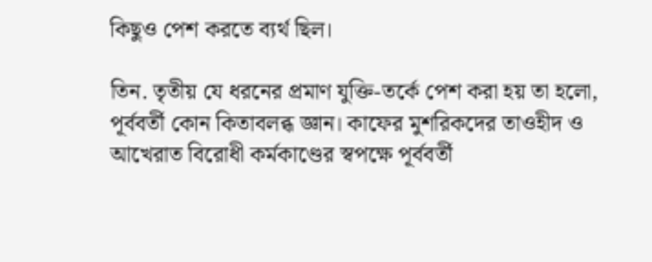কিছুও পেশ করতে ব্যৰ্থ ছিল।

তিন. তৃতীয় যে ধরনের প্রমাণ যুক্তি-তর্কে পেশ করা হয় তা হলো, পূর্ববর্তী কোন কিতাবলব্ধ জ্ঞান। কাফের মুশরিকদের তাওহীদ ও আখেরাত বিরোধী কর্মকাণ্ডের স্বপক্ষে পূর্ববর্তী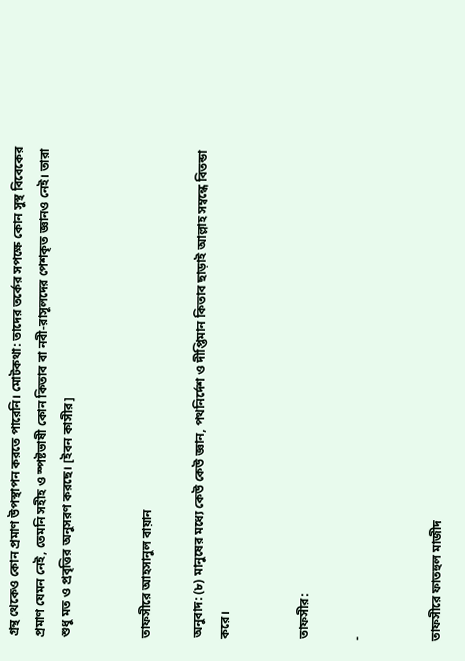গ্রন্থ থেকেও কোন প্রমাণ উপস্থাপন করতে পারেনি। মোটকথা: তাদের তর্কের সপক্ষে কোন সুস্থ বিবেকের প্রমাণ যেমন নেই, তেমনি সহীহ ও স্পষ্টভাষী কোন কিতাব বা নবী-রাসূলদের পেশকৃত জ্ঞানও নেই। তারা শুধু মত ও প্রবৃত্তির অনুসরণ করছে। [ইবন কাসীর]


তাফসীরে আহসানুল বায়ান

অনুবাদ: (৮) মানুষের মধ্যে কেউ কেউ জ্ঞান, পথনির্দেশ ও দীপ্তিমান কিতাব ছাড়াই আল্লাহ সম্বন্ধে বিতন্ডা করে।


তাফসীর:

-


তাফসীরে ফাতহুল মাজীদ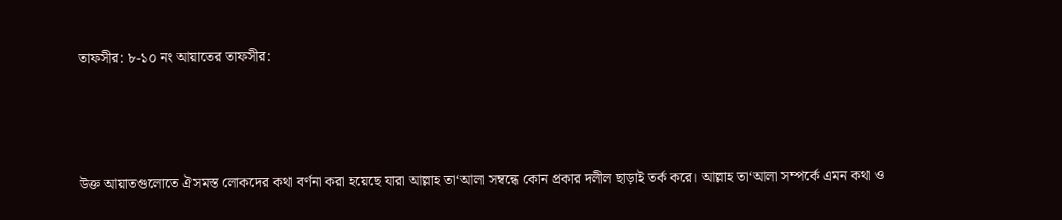তাফসীর: ৮-১০ নং আয়াতের তাফসীর:



উক্ত আয়াতগুলোতে ঐসমস্ত লোকদের কথা বর্ণনা করা হয়েছে যারা আল্লাহ তা‘আলা সম্বন্ধে কোন প্রকার দলীল ছাড়াই তর্ক করে। আল্লাহ তা‘আলা সম্পর্কে এমন কথা ও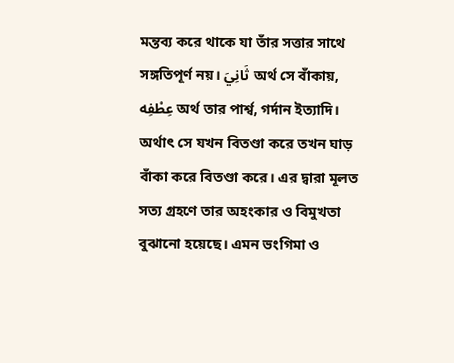মন্তব্য করে থাকে যা তাঁর সত্তার সাথে সঙ্গতিপূর্ণ নয়। ثَانِيَ অর্থ সে বাঁকায়, عِطْفِه অর্থ তার পার্শ্ব, গর্দান ইত্যাদি। অর্থাৎ সে যখন বিতণ্ডা করে তখন ঘাড় বাঁকা করে বিতণ্ডা করে। এর দ্বারা মূলত সত্য গ্রহণে তার অহংকার ও বিমুখতা বুঝানো হয়েছে। এমন ভংগিমা ও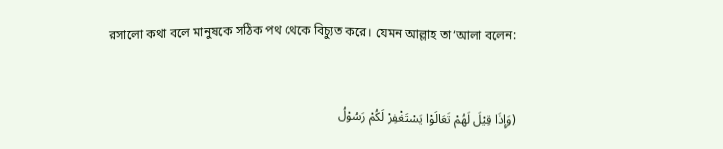রসালো কথা বলে মানুষকে সঠিক পথ থেকে বিচ্যুত করে। যেমন আল্লাহ তা‘আলা বলেন:



(وَإِذَا قِيْلَ لَهُمْ تَعَالَوْا يَسْتَغْفِرْ لَكُمْ رَسُوْلُ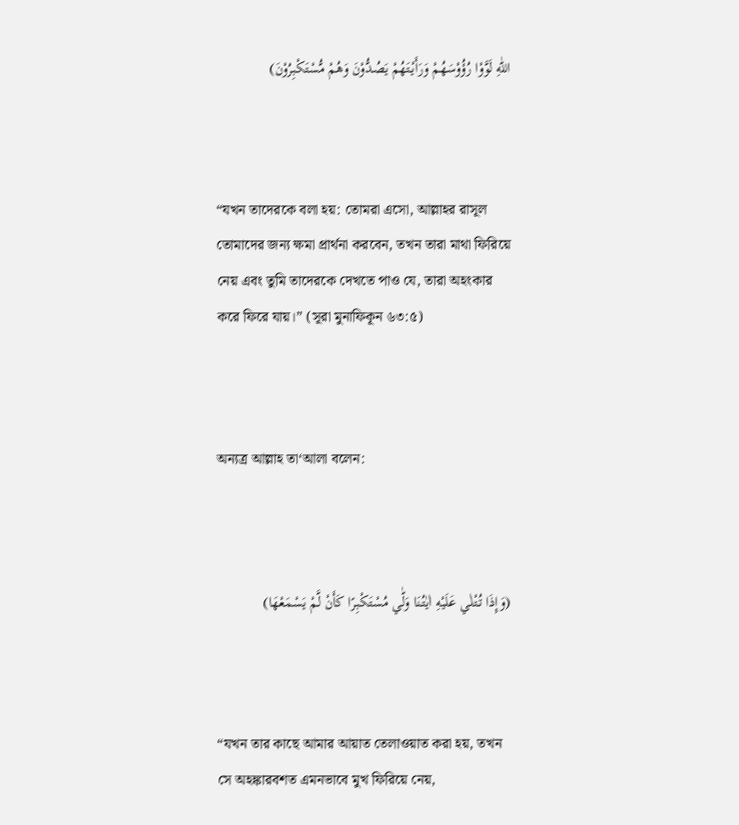اللّٰهِ لَوَّوْا رُؤُوْسَهُمْ وَرَأَيْتَهُمْ يَصُدُّوْنَ وَهُمْ مُّسْتَكْبِرُوْنَ)



“যখন তাদেরকে বলা হয়: তোমরা এসো, আল্লাহর রাসূল তোমাদের জন্য ক্ষমা প্রার্থনা করবেন, তখন তারা মাথা ফিরিয়ে নেয় এবং তুমি তাদেরকে দেখতে পাও যে, তারা অহংকার করে ফিরে যায়।” (সূরা মুনাফিকূন ৬৩:৫)



অন্যত্র আল্লাহ তা‘আলা বলেন:



(وَإِذَا تُتْلٰي عَلَيْهِ اٰيٰتُنَا وَلّٰي مُسْتَكْبِرًا كَأَنْ لَّمْ يَسْمَعْهَا)



“যখন তার কাছে আমার আয়াত তেলাওয়াত করা হয়, তখন সে অহঙ্কারবশত এমনভাবে মুখ ফিরিয়ে নেয়,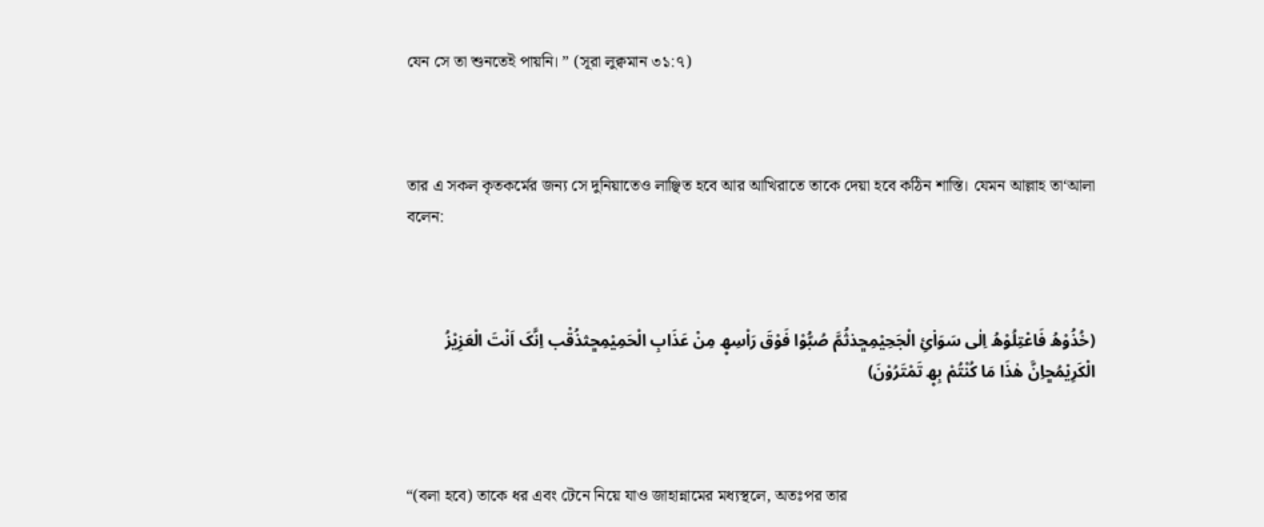যেন সে তা শুনতেই পায়নি। ” (সূরা লুক্বমান ৩১:৭)



তার এ সকল কৃতকর্মের জন্য সে দুনিয়াতেও লাঞ্ছিত হবে আর আখিরাতে তাকে দেয়া হবে কঠিন শাস্তি। যেমন আল্লাহ তা‘আলা বলেন:



(خُذُوْھُ فَاعْتِلُوْھُ اِلٰی سَوَا۬ئِ الْجَحِیْمِڇذثُمَّ صُبُّوْا فَوْقَ رَاْسِھ۪ مِنْ عَذَابِ الْحَمِیْمِڇثذُقْب اِنَّکَ اَنْتَ الْعَزِیْزُ الْکَرِیْمُڇاِنَّ ھٰذَا مَا کُنْتُمْ بِھ۪ تَمْتَرُوْنَ)



“(বলা হবে) তাকে ধর এবং টেনে নিয়ে যাও জাহান্নামের মধ্যস্থলে, অতঃপর তার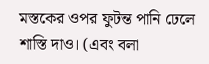মস্তকের ওপর ফুটন্ত পানি ঢেলে শাস্তি দাও। (এবং বলা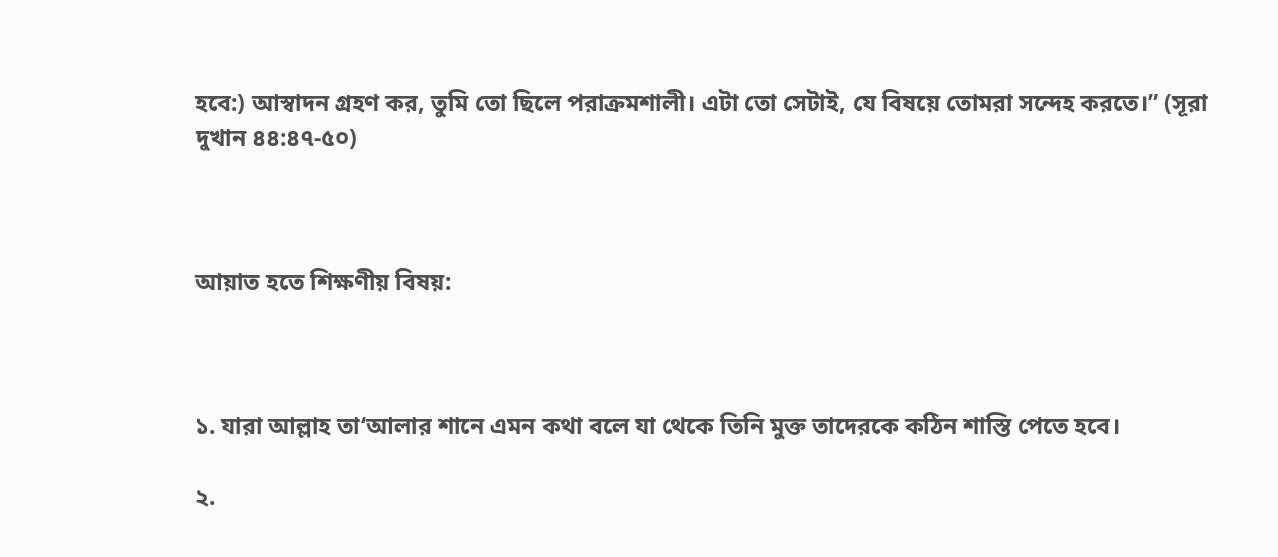হবে:) আস্বাদন গ্রহণ কর, তুমি তো ছিলে পরাক্রমশালী। এটা তো সেটাই, যে বিষয়ে তোমরা সন্দেহ করতে।” (সূরা দুখান ৪৪:৪৭-৫০)



আয়াত হতে শিক্ষণীয় বিষয়:



১. যারা আল্লাহ তা‘আলার শানে এমন কথা বলে যা থেকে তিনি মুক্ত তাদেরকে কঠিন শাস্তি পেতে হবে।

২.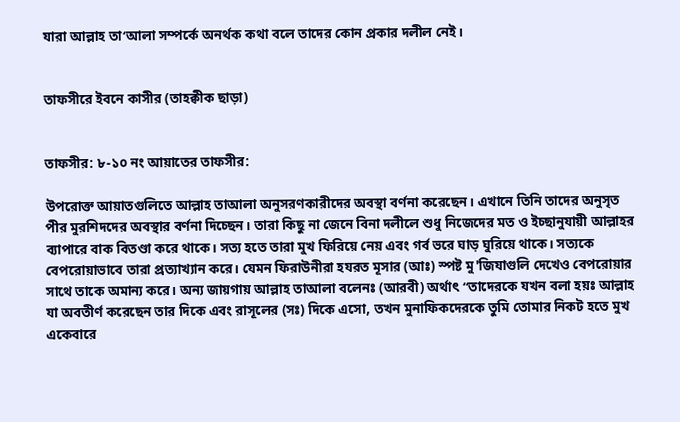যারা আল্লাহ তা‘আলা সম্পর্কে অনর্থক কথা বলে তাদের কোন প্রকার দলীল নেই।


তাফসীরে ইবনে কাসীর (তাহক্বীক ছাড়া)


তাফসীর: ৮-১০ নং আয়াতের তাফসীর:

উপরোক্ত আয়াতগুলিতে আল্লাহ তাআলা অনুসরণকারীদের অবস্থা বর্ণনা করেছেন। এখানে তিনি তাদের অনুসৃত পীর মুরশিদদের অবস্থার বর্ণনা দিচ্ছেন। তারা কিছু না জেনে বিনা দলীলে শুধু নিজেদের মত ও ইচ্ছানুযায়ী আল্লাহর ব্যাপারে বাক বিতণ্ডা করে থাকে। সত্য হতে তারা মুখ ফিরিয়ে নেয় এবং গর্ব ভরে ঘাড় ঘুরিয়ে থাকে। সত্যকে বেপরোয়াভাবে তারা প্রত্যাখ্যান করে। যেমন ফিরাউনীরা হযরত মূসার (আঃ) স্পষ্ট মু'জিযাগুলি দেখেও বেপরোয়ার সাথে তাকে অমান্য করে। অন্য জায়গায় আল্লাহ তাআলা বলেনঃ (আরবী) অর্থাৎ “তাদেরকে যখন বলা হয়ঃ আল্লাহ যা অবতীর্ণ করেছেন তার দিকে এবং রাসূলের (সঃ) দিকে এসো, তখন মুনাফিকদেরকে তুমি তোমার নিকট হতে মুখ একেবারে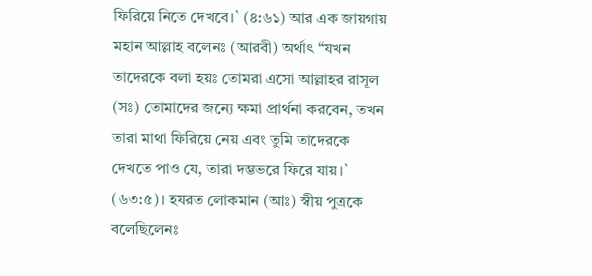ফিরিয়ে নিতে দেখবে।` (৪:৬১) আর এক জায়গায় মহান আল্লাহ বলেনঃ (আরবী) অর্থাৎ “যখন তাদেরকে বলা হয়ঃ তোমরা এসো আল্লাহর রাসূল (সঃ) তোমাদের জন্যে ক্ষমা প্রার্থনা করবেন, তখন তারা মাথা ফিরিয়ে নেয় এবং তুমি তাদেরকে দেখতে পাও যে, তারা দম্ভভরে ফিরে যায়।` (৬৩:৫)। হযরত লোকমান (আঃ) স্বীয় পুত্রকে বলেছিলেনঃ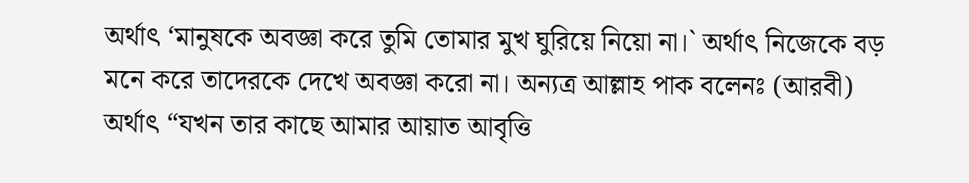অর্থাৎ ‘মানুষকে অবজ্ঞা করে তুমি তোমার মুখ ঘুরিয়ে নিয়ো না।` অর্থাৎ নিজেকে বড় মনে করে তাদেরকে দেখে অবজ্ঞা করো না। অন্যত্র আল্লাহ পাক বলেনঃ (আরবী) অর্থাৎ “যখন তার কাছে আমার আয়াত আবৃত্তি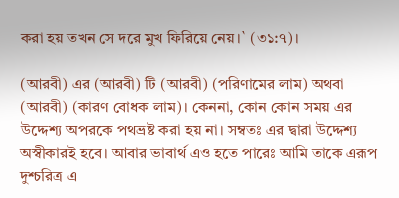করা হয় তখন সে দরে মুখ ফিরিয়ে নেয়।` (৩১:৭)।

(আরবী) এর (আরবী) টি (আরবী) (পরিণামের লাম) অথবা (আরবী) (কারণ বোধক লাম)। কেননা, কোন কোন সময় এর উদ্দেশ্য অপরকে পথভ্রষ্ট করা হয় না। সম্বতঃ এর দ্বারা উদ্দেশ্য অস্বীকারই হবে। আবার ভাবার্থ এও হতে পারেঃ আমি তাকে এরূপ দুশ্চরিত্র এ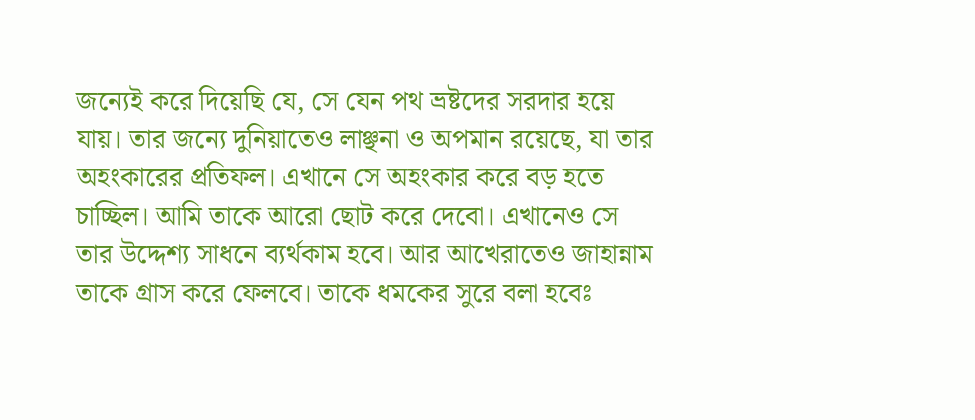জন্যেই করে দিয়েছি যে, সে যেন পথ ভ্রষ্টদের সরদার হয়ে যায়। তার জন্যে দুনিয়াতেও লাঞ্ছনা ও অপমান রয়েছে, যা তার অহংকারের প্রতিফল। এখানে সে অহংকার করে বড় হতে চাচ্ছিল। আমি তাকে আরো ছোট করে দেবো। এখানেও সে তার উদ্দেশ্য সাধনে ব্যর্থকাম হবে। আর আখেরাতেও জাহান্নাম তাকে গ্রাস করে ফেলবে। তাকে ধমকের সুরে বলা হবেঃ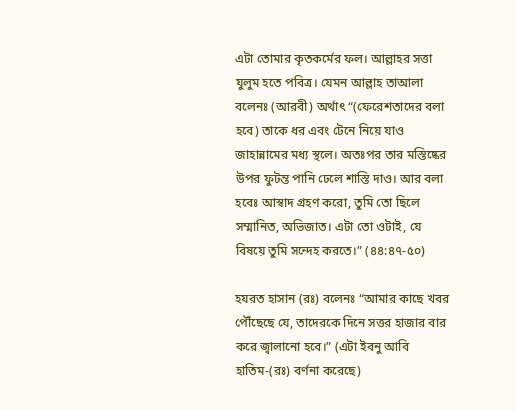এটা তোমার কৃতকর্মের ফল। আল্লাহর সত্তা যুলুম হতে পবিত্র। যেমন আল্লাহ তাআলা বলেনঃ (আরবী) অর্থাৎ “(ফেরেশতাদের বলা হবে) তাকে ধর এবং টেনে নিয়ে যাও জাহান্নামের মধ্য স্থলে। অতঃপর তার মস্তিষ্কের উপর ফুটন্ত পানি ঢেলে শাস্তি দাও। আর বলা হবেঃ আস্বাদ গ্রহণ করো, তুমি তো ছিলে সম্মানিত, অভিজাত। এটা তো ওটাই, যে বিষয়ে তুমি সন্দেহ করতে।” (৪৪:৪৭-৫০)

হযরত হাসান (রঃ) বলেনঃ “আমার কাছে খবর পৌঁছেছে যে, তাদেরকে দিনে সত্তর হাজার বার করে জ্বালানো হবে।” (এটা ইবনু আবি হাতিম-(রঃ) বর্ণনা করেছে)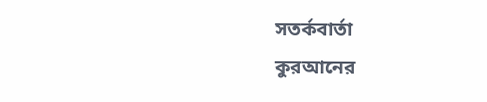সতর্কবার্তা
কুরআনের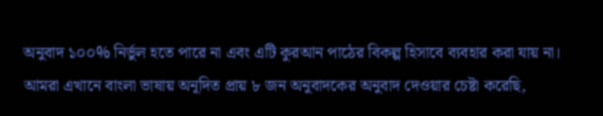অনুবাদ ১০০% নির্ভুল হতে পারে না এবং এটি কুরআন পাঠের বিকল্প হিসাবে ব্যবহার করা যায় না। আমরা এখানে বাংলা ভাষায় অনূদিত প্রায় ৮ জন অনুবাদকের অনুবাদ দেওয়ার চেষ্টা করেছি,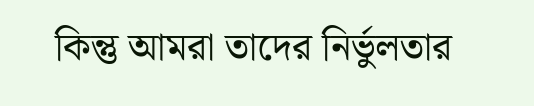কিন্তু আমরা তাদের নির্ভুলতার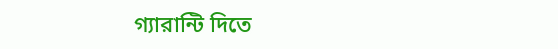গ্যারান্টি দিতে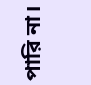পারি না।